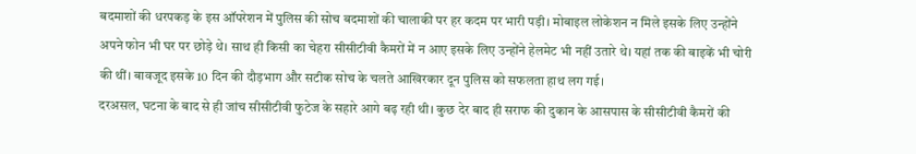बदमाशों की धरपकड़ के इस ऑपरेशन में पुलिस की सोच बदमाशों की चालाकी पर हर कदम पर भारी पड़ी। मोबाइल लोकेशन न मिले इसके लिए उन्होंने अपने फोन भी घर पर छोड़े थे। साथ ही किसी का चेहरा सीसीटीवी कैमरों में न आए इसके लिए उन्होंने हेलमेट भी नहीं उतारे थे। यहां तक की बाइकें भी चोरी की थीं। बावजूद इसके 10 दिन की दौड़भाग और सटीक सोच के चलते आखिरकार दून पुलिस को सफलता हाथ लग गई।
दरअसल, घटना के बाद से ही जांच सीसीटीवी फुटेज के सहारे आगे बढ़ रही थी। कुछ देर बाद ही सराफ की दुकान के आसपास के सीसीटीवी कैमरों की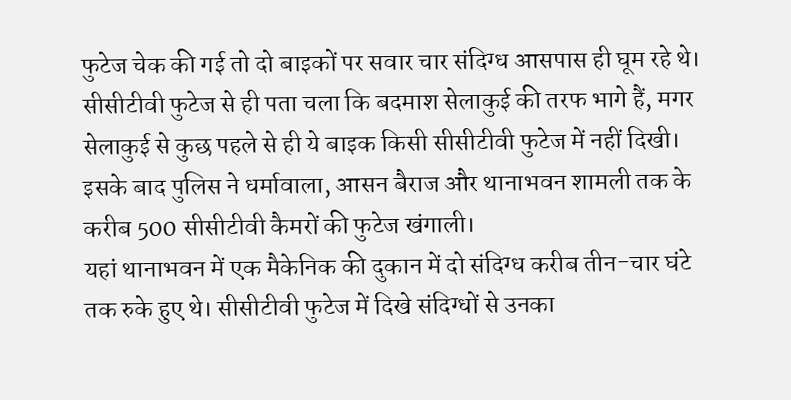फुटेज चेक की गई तो दो बाइकों पर सवार चार संदिग्ध आसपास ही घूम रहे थे। सीसीटीवी फुटेज से ही पता चला कि बदमाश सेलाकुई की तरफ भागे हैं, मगर सेलाकुई से कुछ पहले से ही ये बाइक किसी सीसीटीवी फुटेज में नहीं दिखी। इसके बाद पुलिस ने धर्मावाला, आसन बैराज और थानाभवन शामली तक के करीब 500 सीसीटीवी कैमरों की फुटेज खंगाली।
यहां थानाभवन में एक मैकेनिक की दुकान में दो संदिग्ध करीब तीन-चार घंटे तक रुके हुए थे। सीसीटीवी फुटेज में दिखे संदिग्धों से उनका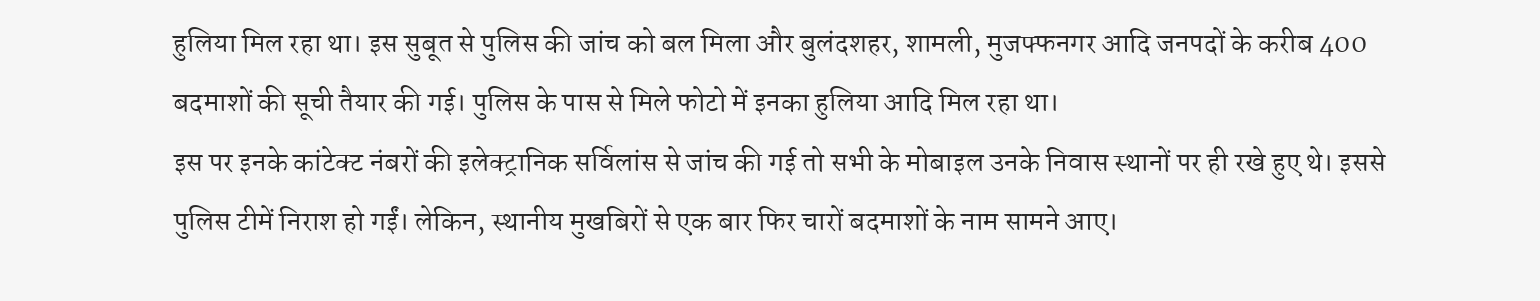हुलिया मिल रहा था। इस सुबूत से पुलिस की जांच को बल मिला और बुलंदशहर, शामली, मुजफ्फनगर आदि जनपदों के करीब 400 बदमाशों की सूची तैयार की गई। पुलिस के पास से मिले फोटो में इनका हुलिया आदि मिल रहा था।
इस पर इनके कांटेक्ट नंबरों की इलेक्ट्रानिक सर्विलांस से जांच की गई तो सभी के मोबाइल उनके निवास स्थानों पर ही रखे हुए थे। इससे पुलिस टीमें निराश हो गईं। लेकिन, स्थानीय मुखबिरों से एक बार फिर चारों बदमाशों के नाम सामने आए।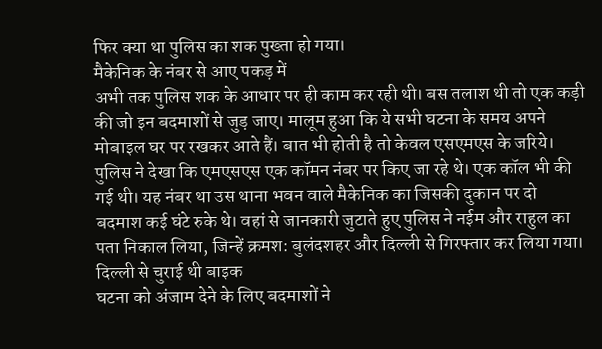फिर क्या था पुलिस का शक पुख्ता हो गया।
मैकेनिक के नंबर से आए पकड़ में
अभी तक पुलिस शक के आधार पर ही काम कर रही थी। बस तलाश थी तो एक कड़ी की जो इन बदमाशों से जुड़ जाए। मालूम हुआ कि ये सभी घटना के समय अपने मोबाइल घर पर रखकर आते हैं। बात भी होती है तो केवल एसएमएस के जरिये।
पुलिस ने देखा कि एमएसएस एक कॉमन नंबर पर किए जा रहे थे। एक कॉल भी की गई थी। यह नंबर था उस थाना भवन वाले मैकेनिक का जिसकी दुकान पर दो बदमाश कई घंटे रुके थे। वहां से जानकारी जुटाते हुए पुलिस ने नईम और राहुल का पता निकाल लिया, जिन्हें क्रमश: बुलंदशहर और दिल्ली से गिरफ्तार कर लिया गया।
दिल्ली से चुराई थी बाइक
घटना को अंजाम देने के लिए बदमाशों ने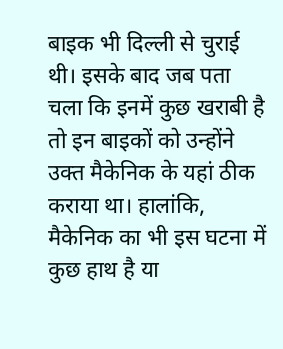बाइक भी दिल्ली से चुराई थी। इसके बाद जब पता चला कि इनमें कुछ खराबी है तो इन बाइकों को उन्होंने उक्त मैकेनिक के यहां ठीक कराया था। हालांकि, मैकेनिक का भी इस घटना में कुछ हाथ है या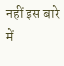नहीं इस बारे में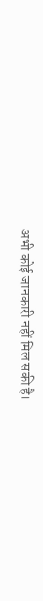अभी कोई जानकारी नहीं मिल सकी है।